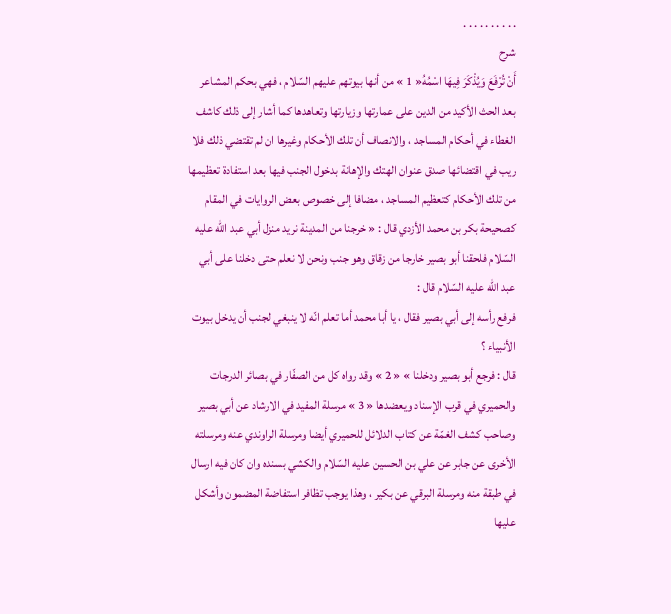. . . . . . . . . .
شرح
أَنْ تُرْفَعَ وَيُذْكَرَ فِيهَا اسْمُهُ« 1 » من أنها بيوتهم عليهم السّلام ، فهي بحكم المشاعر بعد الحث الأكيد من الدين على عمارتها وزيارتها وتعاهدها كما أشار إلى ذلك كاشف الغطاء في أحكام المساجد ، والانصاف أن تلك الأحكام وغيرها ان لم تقتضي ذلك فلا ريب في اقتضائها صدق عنوان الهتك والإهانة بدخول الجنب فيها بعد استفادة تعظيمها من تلك الأحكام كتعظيم المساجد ، مضافا إلى خصوص بعض الروايات في المقام كصحيحة بكر بن محمد الأزدي قال : « خرجنا من المدينة نريد منزل أبي عبد الله عليه السّلام فلحقنا أبو بصير خارجا من زقاق وهو جنب ونحن لا نعلم حتى دخلنا على أبي عبد الله عليه السّلام قال :
فرفع رأسه إلى أبي بصير فقال ، يا أبا محمد أما تعلم انّه لا ينبغي لجنب أن يدخل بيوت الأنبياء ؟
قال : فرجع أبو بصير ودخلنا » « 2 » وقد رواه كل من الصفّار في بصائر الدرجات والحميري في قرب الإسناد ويعضدها « 3 » مرسلة المفيد في الارشاد عن أبي بصير وصاحب كشف الغمّة عن كتاب الدلائل للحميري أيضا ومرسلة الراوندي عنه ومرسلته الأخرى عن جابر عن علي بن الحسين عليه السّلام والكشي بسنده وان كان فيه ارسال في طبقة منه ومرسلة البرقي عن بكير ، وهذا يوجب تظافر استفاضة المضمون وأشكل عليها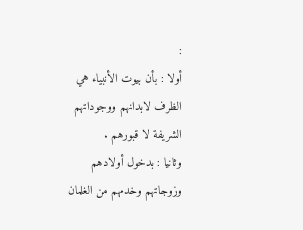:
أولا : بأن بيوت الأنبياء هي الظرف لابدانهم ووجوداتهم الشريفة لا قبورهم .
وثانيا : بدخول أولادهم وزوجاتهم وخدمهم من الغلمان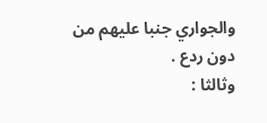والجواري جنبا عليهم من دون ردع .
وثالثا :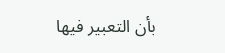بأن التعبير فيها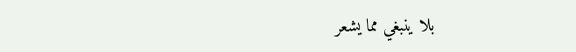بلا ينبغي مما يشعر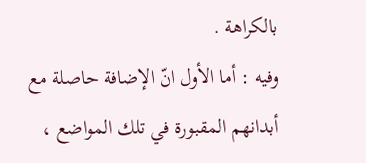بالكراهة .
وفيه : أما الأول انّ الإضافة حاصلة مع أبدانهم المقبورة في تلك المواضع ،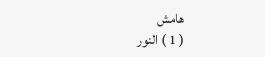هامش
( 1 ) النور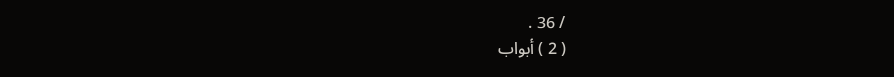/ 36 .
( 2 ) أبواب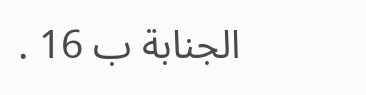الجنابة ب 16 .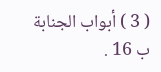( 3 ) أبواب الجنابة ب 16 .